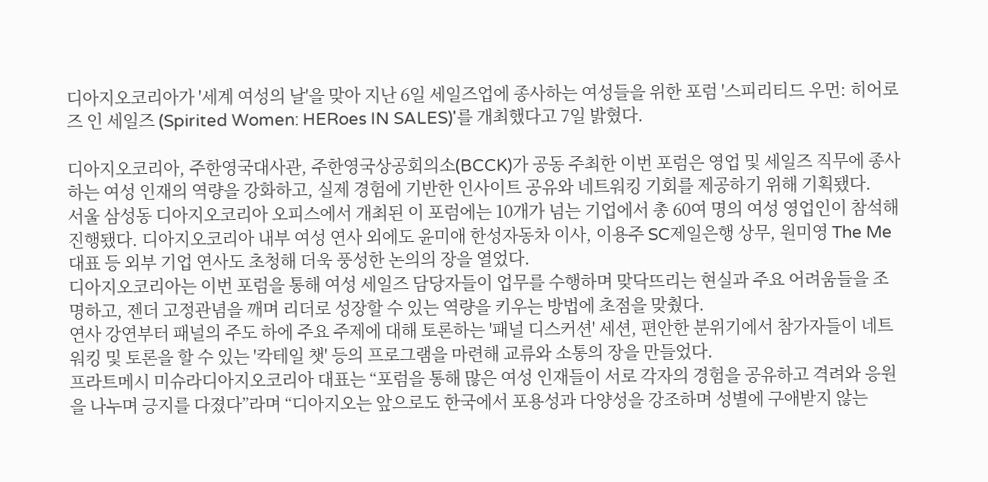디아지오코리아가 '세계 여성의 날'을 맞아 지난 6일 세일즈업에 종사하는 여성들을 위한 포럼 '스피리티드 우먼: 히어로즈 인 세일즈 (Spirited Women: HERoes IN SALES)'를 개최했다고 7일 밝혔다.

디아지오코리아, 주한영국대사관, 주한영국상공회의소(BCCK)가 공동 주최한 이번 포럼은 영업 및 세일즈 직무에 종사하는 여성 인재의 역량을 강화하고, 실제 경험에 기반한 인사이트 공유와 네트워킹 기회를 제공하기 위해 기획됐다.
서울 삼성동 디아지오코리아 오피스에서 개최된 이 포럼에는 10개가 넘는 기업에서 총 60여 명의 여성 영업인이 참석해 진행됐다. 디아지오코리아 내부 여성 연사 외에도 윤미애 한성자동차 이사, 이용주 SC제일은행 상무, 원미영 The Me 대표 등 외부 기업 연사도 초청해 더욱 풍성한 논의의 장을 열었다.
디아지오코리아는 이번 포럼을 통해 여성 세일즈 담당자들이 업무를 수행하며 맞닥뜨리는 현실과 주요 어려움들을 조명하고, 젠더 고정관념을 깨며 리더로 성장할 수 있는 역량을 키우는 방법에 초점을 맞췄다.
연사 강연부터 패널의 주도 하에 주요 주제에 대해 토론하는 '패널 디스커션' 세션, 편안한 분위기에서 참가자들이 네트워킹 및 토론을 할 수 있는 '칵테일 챗' 등의 프로그램을 마련해 교류와 소통의 장을 만들었다.
프라트메시 미슈라디아지오코리아 대표는 “포럼을 통해 많은 여성 인재들이 서로 각자의 경험을 공유하고 격려와 응원을 나누며 긍지를 다졌다”라며 “디아지오는 앞으로도 한국에서 포용성과 다양성을 강조하며 성별에 구애받지 않는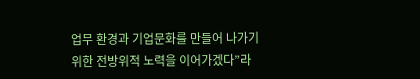업무 환경과 기업문화를 만들어 나가기 위한 전방위적 노력을 이어가겠다”라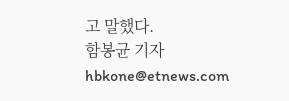고 말했다.
함봉균 기자 hbkone@etnews.com